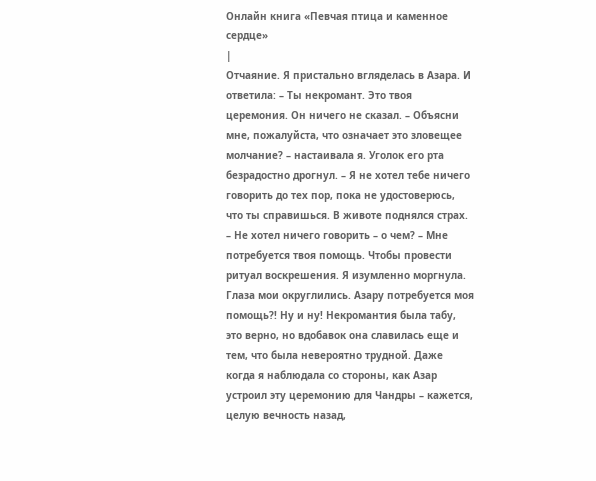Онлайн книга «Певчая птица и каменное сердце»
|
Отчаяние. Я пристально вгляделась в Азара. И ответила: – Ты некромант. Это твоя церемония. Он ничего не сказал. – Объясни мне, пожалуйста, что означает это зловещее молчание? – настаивала я. Уголок его рта безрадостно дрогнул. – Я не хотел тебе ничего говорить до тех пор, пока не удостоверюсь, что ты справишься. В животе поднялся страх. – Не хотел ничего говорить – о чем? – Мне потребуется твоя помощь. Чтобы провести ритуал воскрешения. Я изумленно моргнула. Глаза мои округлились. Азару потребуется моя помощь?! Ну и ну! Некромантия была табу, это верно, но вдобавок она славилась еще и тем, что была невероятно трудной. Даже когда я наблюдала со стороны, как Азар устроил эту церемонию для Чандры – кажется, целую вечность назад,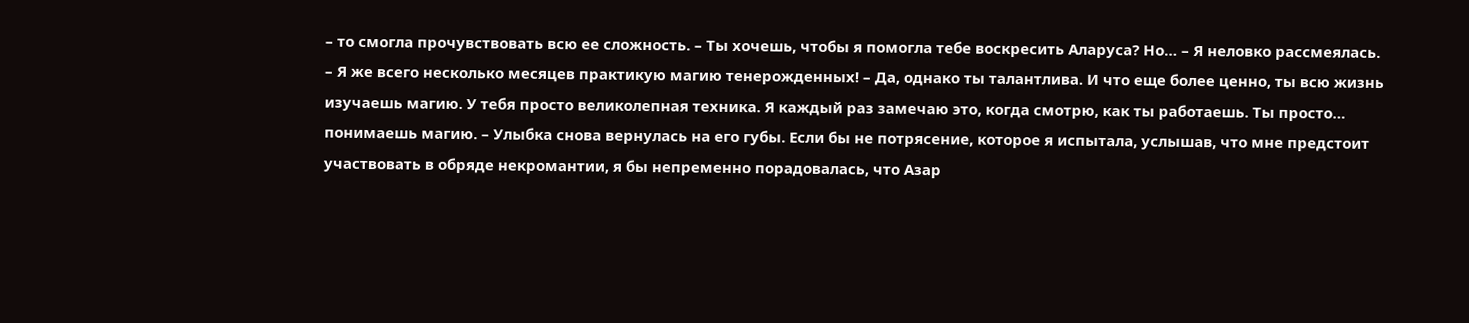– то смогла прочувствовать всю ее сложность. – Ты хочешь, чтобы я помогла тебе воскресить Аларуса? Но… – Я неловко рассмеялась. – Я же всего несколько месяцев практикую магию тенерожденных! – Да, однако ты талантлива. И что еще более ценно, ты всю жизнь изучаешь магию. У тебя просто великолепная техника. Я каждый раз замечаю это, когда смотрю, как ты работаешь. Ты просто… понимаешь магию. – Улыбка снова вернулась на его губы. Если бы не потрясение, которое я испытала, услышав, что мне предстоит участвовать в обряде некромантии, я бы непременно порадовалась, что Азар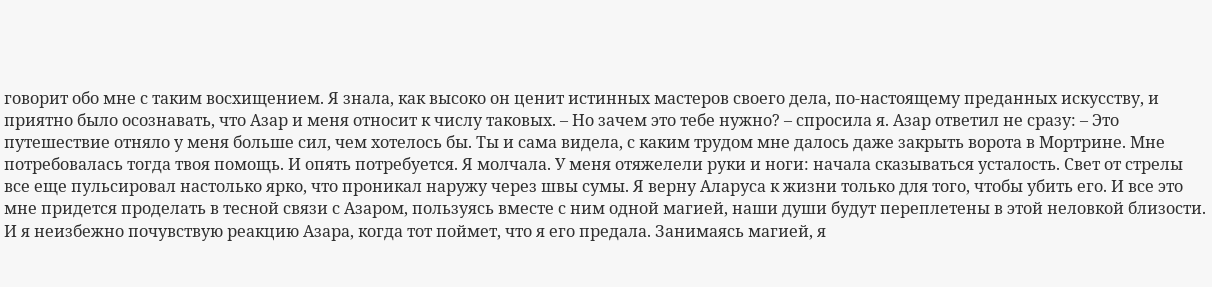говорит обо мне с таким восхищением. Я знала, как высоко он ценит истинных мастеров своего дела, по-настоящему преданных искусству, и приятно было осознавать, что Азар и меня относит к числу таковых. – Но зачем это тебе нужно? – спросила я. Азар ответил не сразу: – Это путешествие отняло у меня больше сил, чем хотелось бы. Ты и сама видела, с каким трудом мне далось даже закрыть ворота в Мортрине. Мне потребовалась тогда твоя помощь. И опять потребуется. Я молчала. У меня отяжелели руки и ноги: начала сказываться усталость. Свет от стрелы все еще пульсировал настолько ярко, что проникал наружу через швы сумы. Я верну Аларуса к жизни только для того, чтобы убить его. И все это мне придется проделать в тесной связи с Азаром, пользуясь вместе с ним одной магией, наши души будут переплетены в этой неловкой близости. И я неизбежно почувствую реакцию Азара, когда тот поймет, что я его предала. Занимаясь магией, я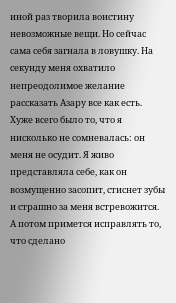иной раз творила воистину невозможные вещи. Но сейчас сама себя загнала в ловушку. На секунду меня охватило непреодолимое желание рассказать Азару все как есть. Хуже всего было то, что я нисколько не сомневалась: он меня не осудит. Я живо представляла себе, как он возмущенно засопит, стиснет зубы и страшно за меня встревожится. А потом примется исправлять то, что сделано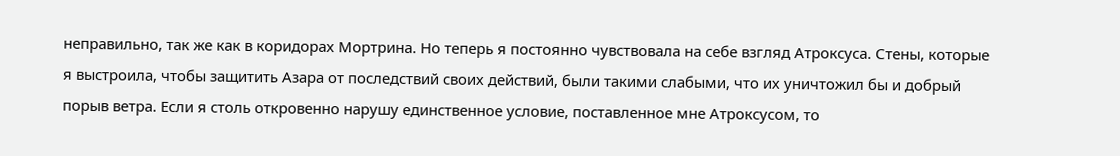неправильно, так же как в коридорах Мортрина. Но теперь я постоянно чувствовала на себе взгляд Атроксуса. Стены, которые я выстроила, чтобы защитить Азара от последствий своих действий, были такими слабыми, что их уничтожил бы и добрый порыв ветра. Если я столь откровенно нарушу единственное условие, поставленное мне Атроксусом, то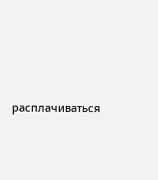расплачиваться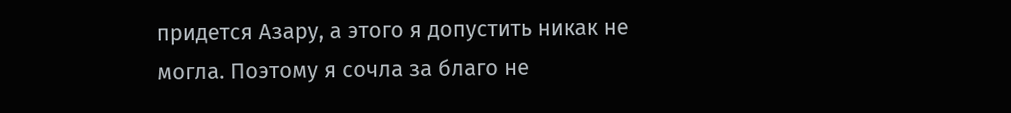придется Азару, а этого я допустить никак не могла. Поэтому я сочла за благо не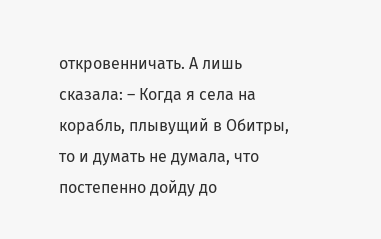откровенничать. А лишь сказала: – Когда я села на корабль, плывущий в Обитры, то и думать не думала, что постепенно дойду до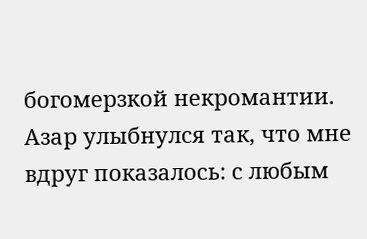богомерзкой некромантии. Азар улыбнулся так, что мне вдруг показалось: с любым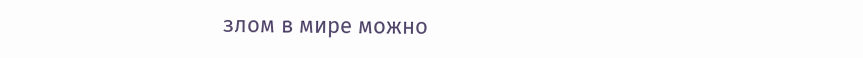злом в мире можно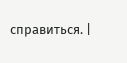справиться. |